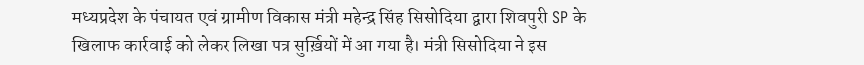मध्यप्रदेश के पंचायत एवं ग्रामीण विकास मंत्री महेन्द्र सिंह सिसोदिया द्वारा शिवपुरी SP के खिलाफ कार्रवाई को लेकर लिखा पत्र सुर्ख़ियों में आ गया है। मंत्री सिसोदिया ने इस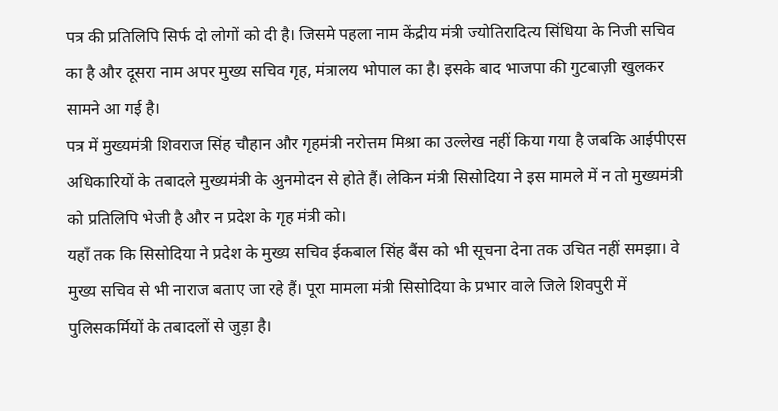पत्र की प्रतिलिपि सिर्फ दो लोगों को दी है। जिसमे पहला नाम केंद्रीय मंत्री ज्योतिरादित्य सिंधिया के निजी सचिव का है और दूसरा नाम अपर मुख्य सचिव गृह, मंत्रालय भोपाल का है। इसके बाद भाजपा की गुटबाज़ी खुलकर सामने आ गई है।
पत्र में मुख्यमंत्री शिवराज सिंह चौहान और गृहमंत्री नरोत्तम मिश्रा का उल्लेख नहीं किया गया है जबकि आईपीएस अधिकारियों के तबादले मुख्यमंत्री के अुनमोदन से होते हैं। लेकिन मंत्री सिसोदिया ने इस मामले में न तो मुख्यमंत्री को प्रतिलिपि भेजी है और न प्रदेश के गृह मंत्री को।
यहाँ तक कि सिसोदिया ने प्रदेश के मुख्य सचिव ईकबाल सिंह बैंस को भी सूचना देना तक उचित नहीं समझा। वे मुख्य सचिव से भी नाराज बताए जा रहे हैं। पूरा मामला मंत्री सिसोदिया के प्रभार वाले जिले शिवपुरी में पुलिसकर्मियों के तबादलों से जुड़ा है।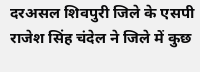दरअसल शिवपुरी जिले के एसपी राजेश सिंह चंदेल ने जिले में कुछ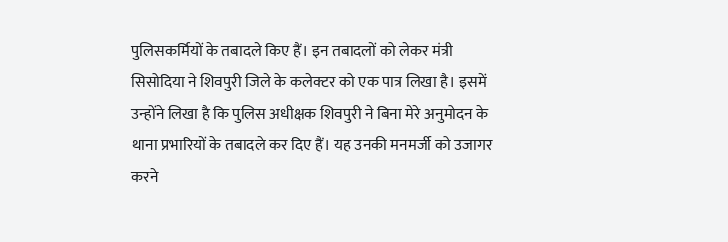पुलिसकर्मियों के तबादले किए हैं। इन तबादलों को लेकर मंत्री सिसोदिया ने शिवपुरी जिले के कलेक्टर को एक पात्र लिखा है। इसमें उन्होंने लिखा है कि पुलिस अधीक्षक शिवपुरी ने बिना मेरे अनुमोदन के थाना प्रभारियों के तबादले कर दिए हैं। यह उनकी मनमर्जी को उजागर करने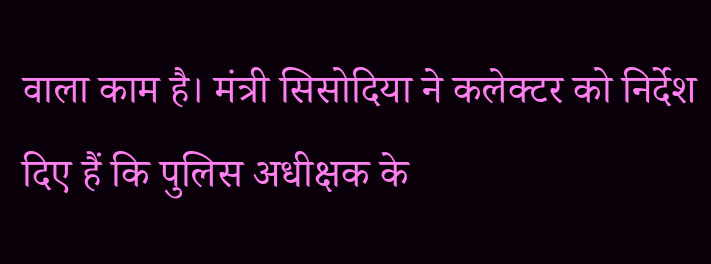वाला काम है। मंत्री सिसोदिया ने कलेक्टर को निर्देश दिए हैं कि पुलिस अधीक्षक के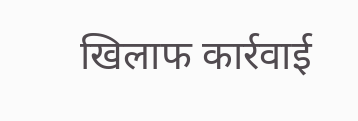खिलाफ कार्रवाई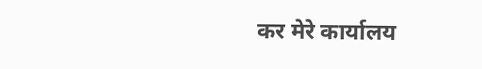कर मेरे कार्यालय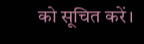को सूचित करें।